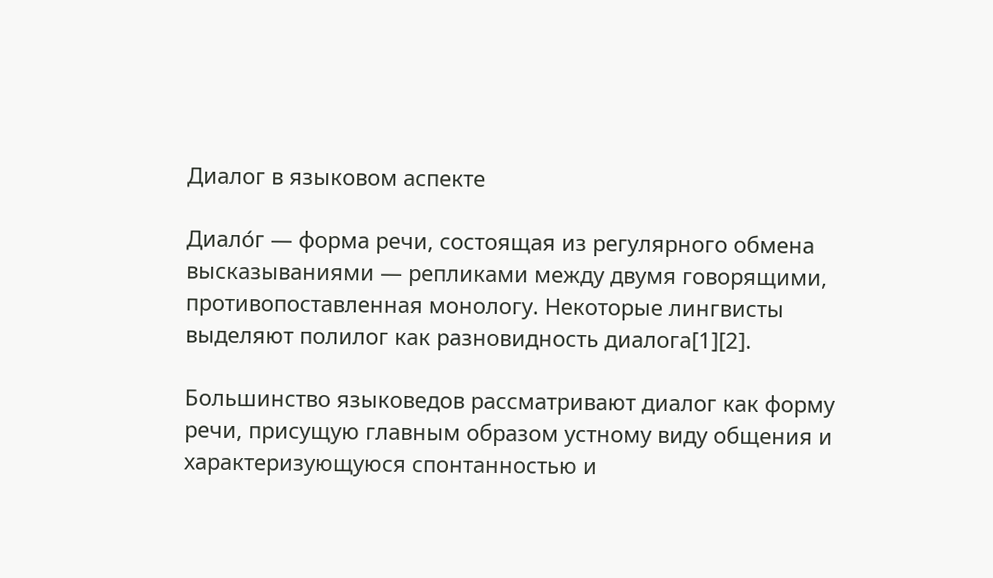Диалог в языковом аспекте

Диало́г — форма речи, состоящая из регулярного обмена высказываниями — репликами между двумя говорящими, противопоставленная монологу. Некоторые лингвисты выделяют полилог как разновидность диалога[1][2].

Большинство языковедов рассматривают диалог как форму речи, присущую главным образом устному виду общения и характеризующуюся спонтанностью и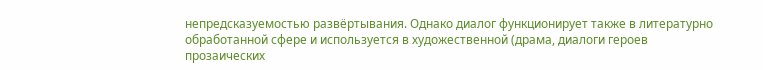непредсказуемостью развёртывания. Однако диалог функционирует также в литературно обработанной сфере и используется в художественной (драма, диалоги героев прозаических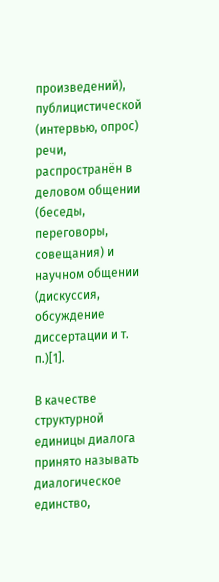произведений), публицистической (интервью, опрос) речи, распространён в деловом общении (беседы, переговоры, совещания) и научном общении (дискуссия, обсуждение диссертации и т. п.)[1].

В качестве структурной единицы диалога принято называть диалогическое единство,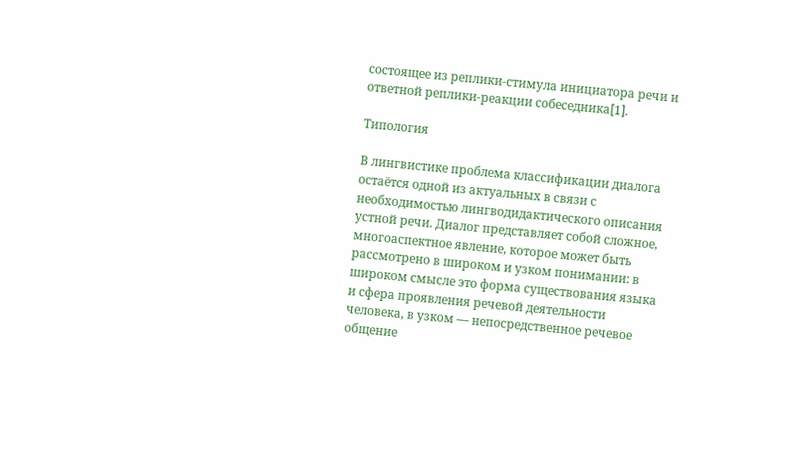состоящее из реплики-стимула инициатора речи и ответной реплики-реакции собеседника[1].

Типология

В лингвистике проблема классификации диалога остаётся одной из актуальных в связи с необходимостью лингводидактического описания устной речи. Диалог представляет собой сложное, многоаспектное явление, которое может быть рассмотрено в широком и узком понимании: в широком смысле это форма существования языка и сфера проявления речевой деятельности человека, в узком — непосредственное речевое общение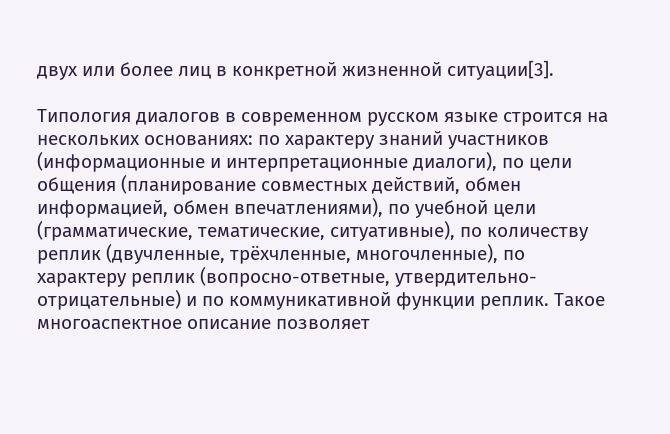двух или более лиц в конкретной жизненной ситуации[3].

Типология диалогов в современном русском языке строится на нескольких основаниях: по характеру знаний участников (информационные и интерпретационные диалоги), по цели общения (планирование совместных действий, обмен информацией, обмен впечатлениями), по учебной цели (грамматические, тематические, ситуативные), по количеству реплик (двучленные, трёхчленные, многочленные), по характеру реплик (вопросно-ответные, утвердительно-отрицательные) и по коммуникативной функции реплик. Такое многоаспектное описание позволяет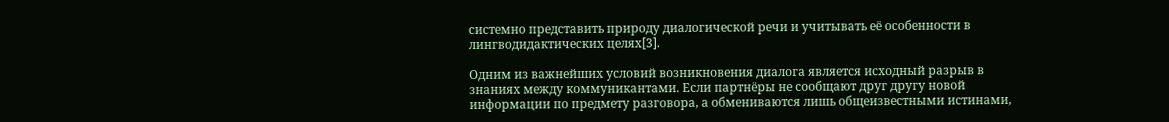системно представить природу диалогической речи и учитывать её особенности в лингводидактических целях[3].

Одним из важнейших условий возникновения диалога является исходный разрыв в знаниях между коммуникантами. Если партнёры не сообщают друг другу новой информации по предмету разговора, а обмениваются лишь общеизвестными истинами,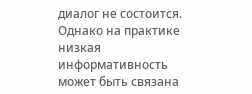диалог не состоится. Однако на практике низкая информативность может быть связана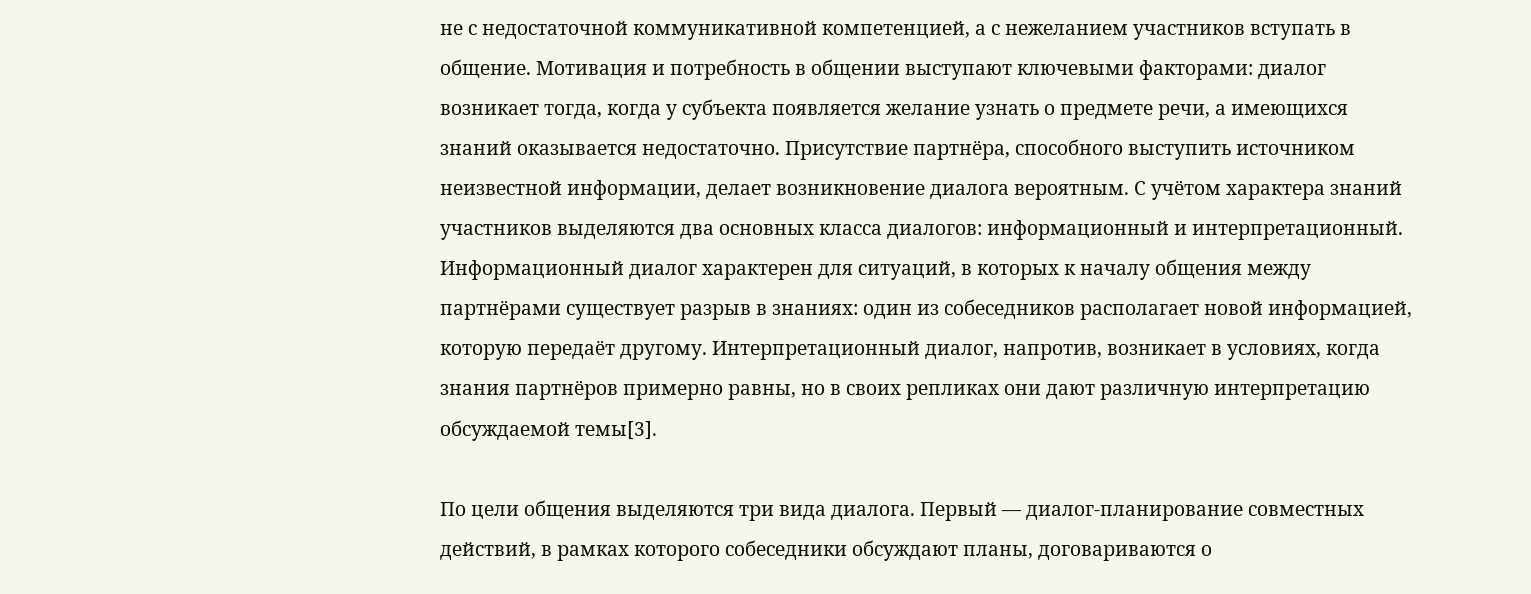не с недостаточной коммуникативной компетенцией, а с нежеланием участников вступать в общение. Мотивация и потребность в общении выступают ключевыми факторами: диалог возникает тогда, когда у субъекта появляется желание узнать о предмете речи, а имеющихся знаний оказывается недостаточно. Присутствие партнёра, способного выступить источником неизвестной информации, делает возникновение диалога вероятным. С учётом характера знаний участников выделяются два основных класса диалогов: информационный и интерпретационный. Информационный диалог характерен для ситуаций, в которых к началу общения между партнёрами существует разрыв в знаниях: один из собеседников располагает новой информацией, которую передаёт другому. Интерпретационный диалог, напротив, возникает в условиях, когда знания партнёров примерно равны, но в своих репликах они дают различную интерпретацию обсуждаемой темы[3].

По цели общения выделяются три вида диалога. Первый — диалог-планирование совместных действий, в рамках которого собеседники обсуждают планы, договариваются о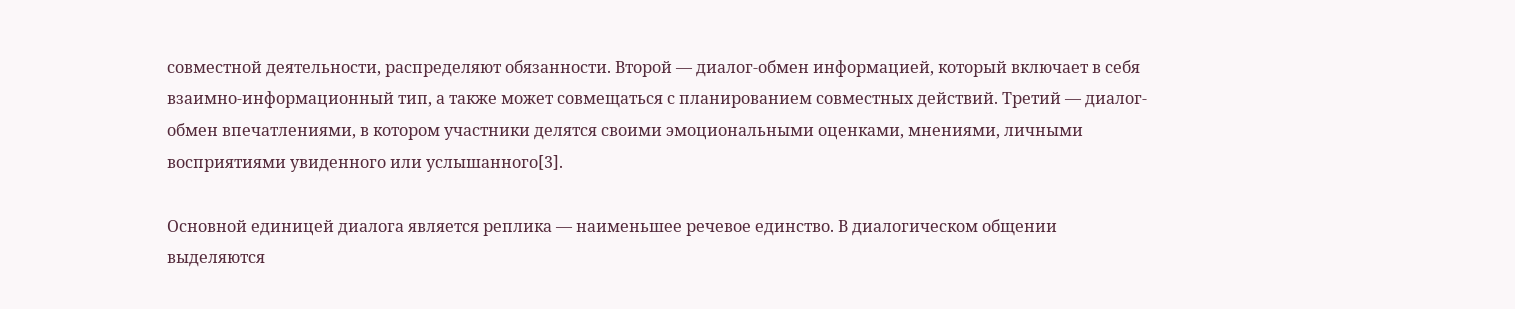совместной деятельности, распределяют обязанности. Второй — диалог-обмен информацией, который включает в себя взаимно-информационный тип, а также может совмещаться с планированием совместных действий. Третий — диалог-обмен впечатлениями, в котором участники делятся своими эмоциональными оценками, мнениями, личными восприятиями увиденного или услышанного[3].

Основной единицей диалога является реплика — наименьшее речевое единство. В диалогическом общении выделяются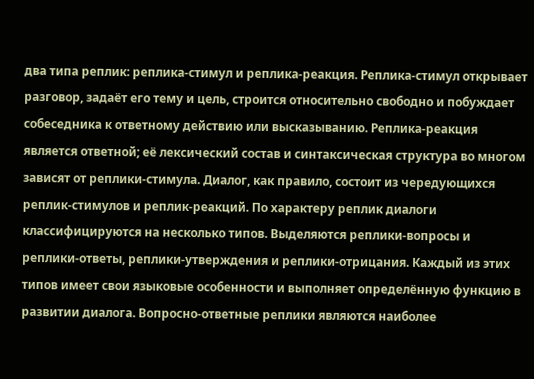два типа реплик: реплика-стимул и реплика-реакция. Реплика-стимул открывает разговор, задаёт его тему и цель, строится относительно свободно и побуждает собеседника к ответному действию или высказыванию. Реплика-реакция является ответной; её лексический состав и синтаксическая структура во многом зависят от реплики-стимула. Диалог, как правило, состоит из чередующихся реплик-стимулов и реплик-реакций. По характеру реплик диалоги классифицируются на несколько типов. Выделяются реплики-вопросы и реплики-ответы, реплики-утверждения и реплики-отрицания. Каждый из этих типов имеет свои языковые особенности и выполняет определённую функцию в развитии диалога. Вопросно-ответные реплики являются наиболее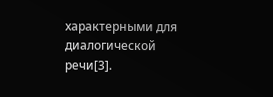характерными для диалогической речи[3].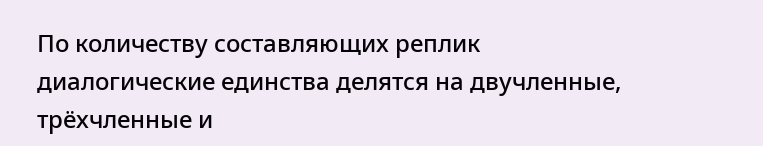По количеству составляющих реплик диалогические единства делятся на двучленные, трёхчленные и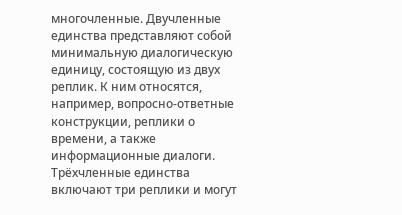многочленные. Двучленные единства представляют собой минимальную диалогическую единицу, состоящую из двух реплик. К ним относятся, например, вопросно-ответные конструкции, реплики о времени, а также информационные диалоги. Трёхчленные единства включают три реплики и могут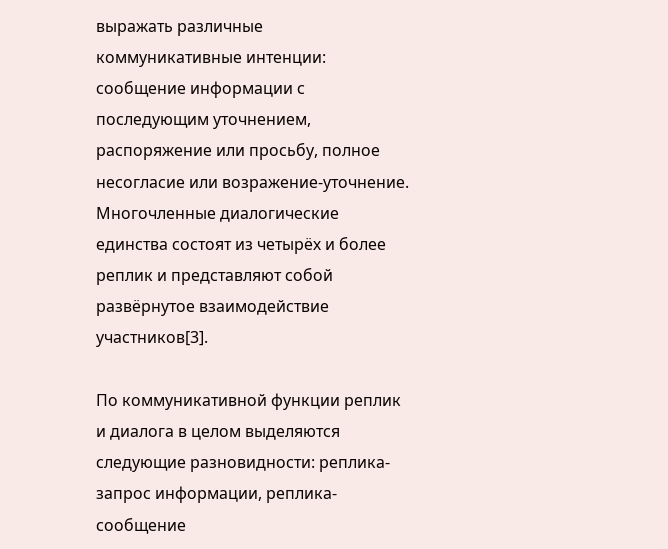выражать различные коммуникативные интенции: сообщение информации с последующим уточнением, распоряжение или просьбу, полное несогласие или возражение-уточнение. Многочленные диалогические единства состоят из четырёх и более реплик и представляют собой развёрнутое взаимодействие участников[3].

По коммуникативной функции реплик и диалога в целом выделяются следующие разновидности: реплика-запрос информации, реплика-сообщение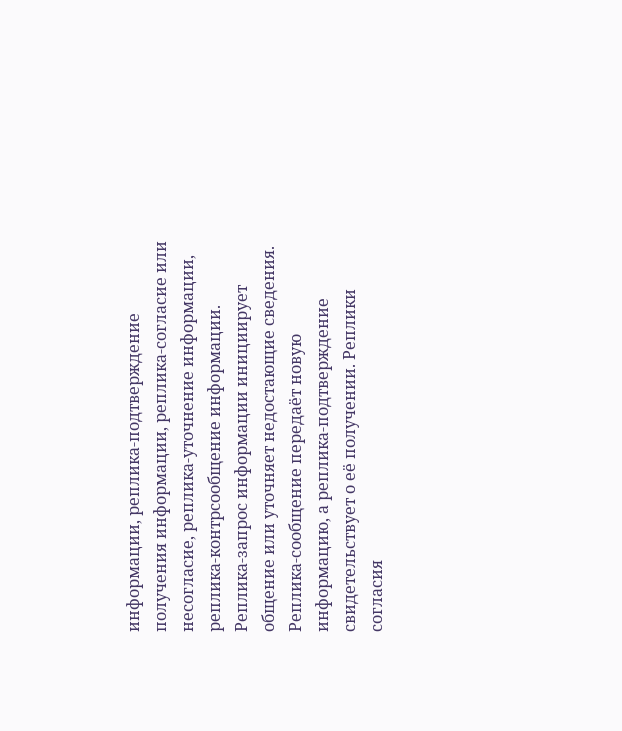информации, реплика-подтверждение получения информации, реплика-согласие или несогласие, реплика-уточнение информации, реплика-контрсообщение информации. Реплика-запрос информации инициирует общение или уточняет недостающие сведения. Реплика-сообщение передаёт новую информацию, а реплика-подтверждение свидетельствует о её получении. Реплики согласия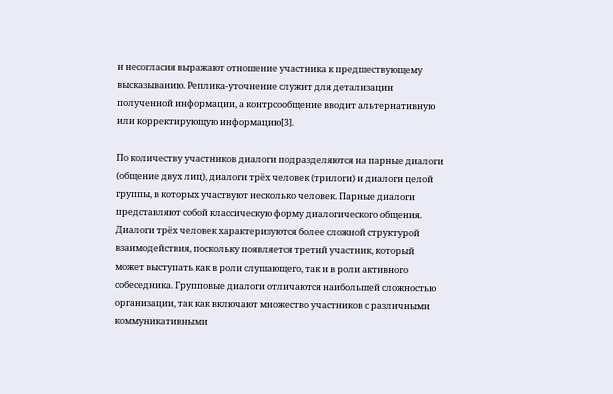и несогласия выражают отношение участника к предшествующему высказыванию. Реплика-уточнение служит для детализации полученной информации, а контрсообщение вводит альтернативную или корректирующую информацию[3].

По количеству участников диалоги подразделяются на парные диалоги (общение двух лиц), диалоги трёх человек (трилоги) и диалоги целой группы, в которых участвуют несколько человек. Парные диалоги представляют собой классическую форму диалогического общения. Диалоги трёх человек характеризуются более сложной структурой взаимодействия, поскольку появляется третий участник, который может выступать как в роли слушающего, так и в роли активного собеседника. Групповые диалоги отличаются наибольшей сложностью организации, так как включают множество участников с различными коммуникативными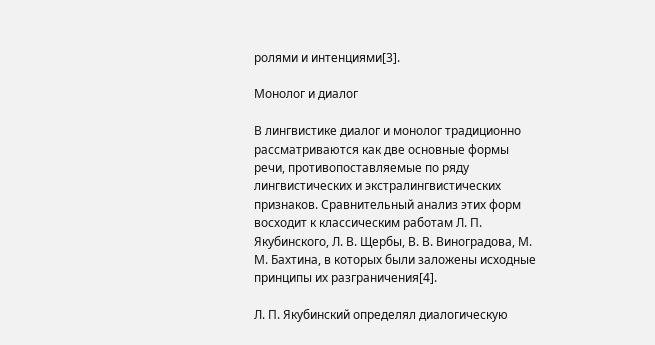ролями и интенциями[3].

Монолог и диалог

В лингвистике диалог и монолог традиционно рассматриваются как две основные формы речи, противопоставляемые по ряду лингвистических и экстралингвистических признаков. Сравнительный анализ этих форм восходит к классическим работам Л. П. Якубинского, Л. В. Щербы, В. В. Виноградова, М. М. Бахтина, в которых были заложены исходные принципы их разграничения[4].

Л. П. Якубинский определял диалогическую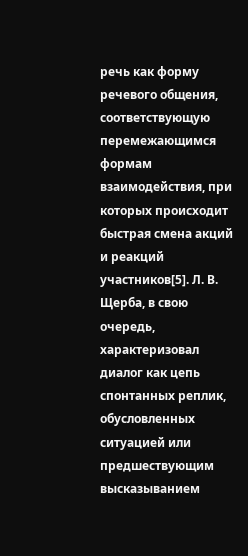речь как форму речевого общения, соответствующую перемежающимся формам взаимодействия, при которых происходит быстрая смена акций и реакций участников[5]. Л. В. Щерба, в свою очередь, характеризовал диалог как цепь спонтанных реплик, обусловленных ситуацией или предшествующим высказыванием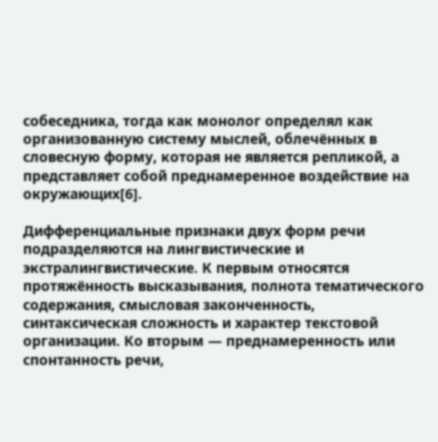собеседника, тогда как монолог определял как организованную систему мыслей, облечённых в словесную форму, которая не является репликой, а представляет собой преднамеренное воздействие на окружающих[6].

Дифференциальные признаки двух форм речи подразделяются на лингвистические и экстралингвистические. К первым относятся протяжённость высказывания, полнота тематического содержания, смысловая законченность, синтаксическая сложность и характер текстовой организации. Ко вторым — преднамеренность или спонтанность речи,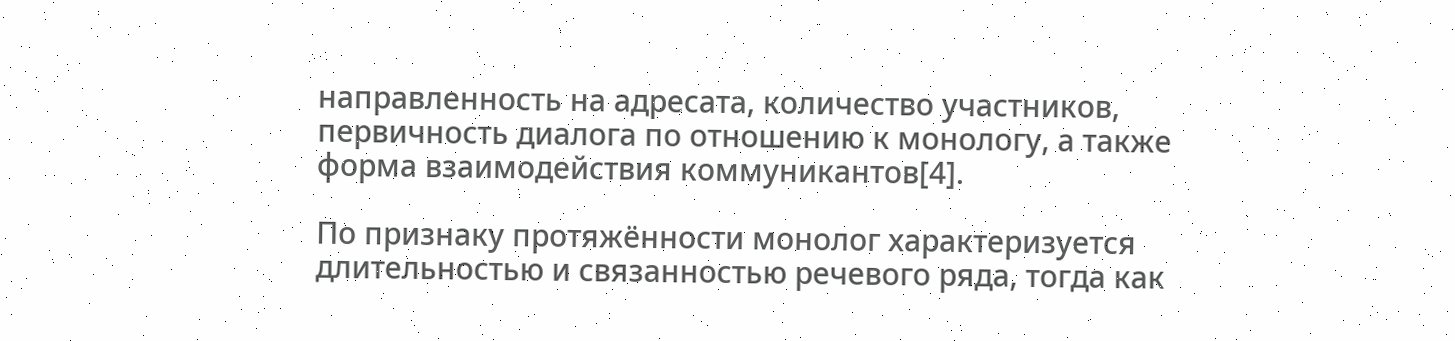направленность на адресата, количество участников, первичность диалога по отношению к монологу, а также форма взаимодействия коммуникантов[4].

По признаку протяжённости монолог характеризуется длительностью и связанностью речевого ряда, тогда как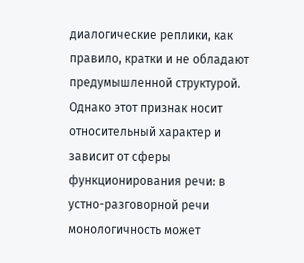диалогические реплики, как правило, кратки и не обладают предумышленной структурой. Однако этот признак носит относительный характер и зависит от сферы функционирования речи: в устно-разговорной речи монологичность может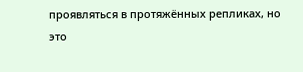проявляться в протяжённых репликах, но это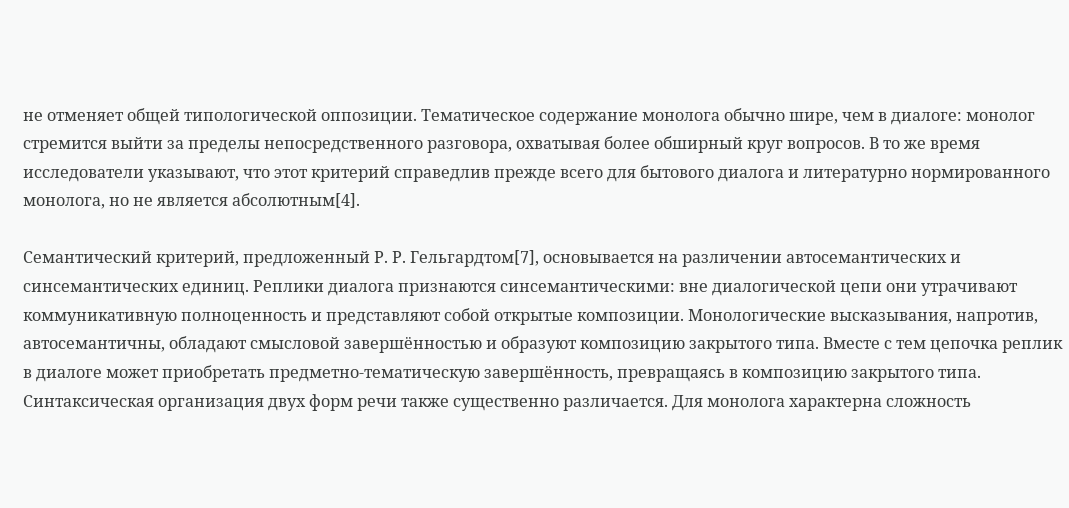не отменяет общей типологической оппозиции. Тематическое содержание монолога обычно шире, чем в диалоге: монолог стремится выйти за пределы непосредственного разговора, охватывая более обширный круг вопросов. В то же время исследователи указывают, что этот критерий справедлив прежде всего для бытового диалога и литературно нормированного монолога, но не является абсолютным[4].

Семантический критерий, предложенный Р. Р. Гельгардтом[7], основывается на различении автосемантических и синсемантических единиц. Реплики диалога признаются синсемантическими: вне диалогической цепи они утрачивают коммуникативную полноценность и представляют собой открытые композиции. Монологические высказывания, напротив, автосемантичны, обладают смысловой завершённостью и образуют композицию закрытого типа. Вместе с тем цепочка реплик в диалоге может приобретать предметно-тематическую завершённость, превращаясь в композицию закрытого типа. Синтаксическая организация двух форм речи также существенно различается. Для монолога характерна сложность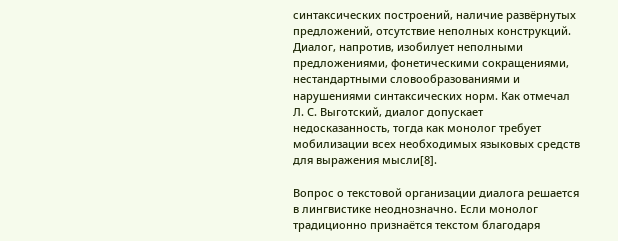синтаксических построений, наличие развёрнутых предложений, отсутствие неполных конструкций. Диалог, напротив, изобилует неполными предложениями, фонетическими сокращениями, нестандартными словообразованиями и нарушениями синтаксических норм. Как отмечал Л. С. Выготский, диалог допускает недосказанность, тогда как монолог требует мобилизации всех необходимых языковых средств для выражения мысли[8].

Вопрос о текстовой организации диалога решается в лингвистике неоднозначно. Если монолог традиционно признаётся текстом благодаря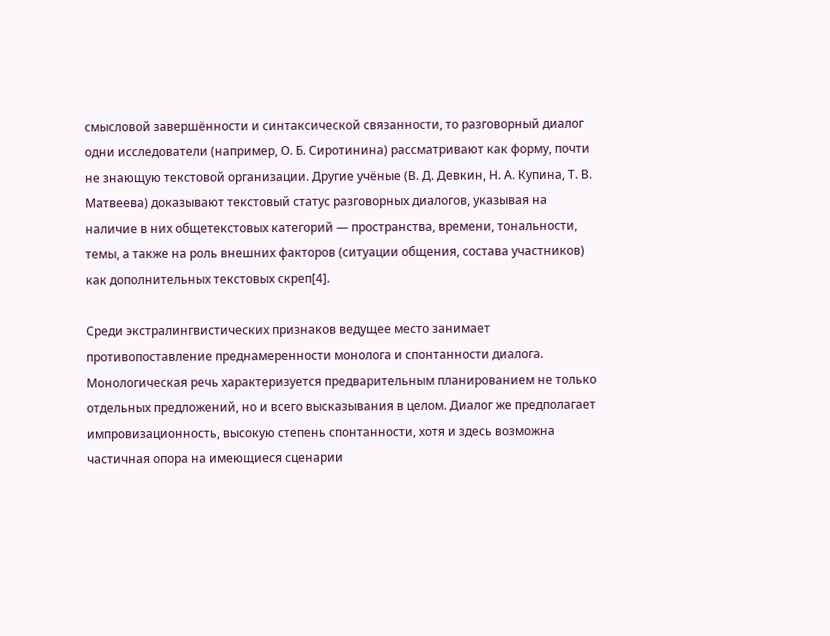смысловой завершённости и синтаксической связанности, то разговорный диалог одни исследователи (например, О. Б. Сиротинина) рассматривают как форму, почти не знающую текстовой организации. Другие учёные (В. Д. Девкин, Н. А. Купина, Т. В. Матвеева) доказывают текстовый статус разговорных диалогов, указывая на наличие в них общетекстовых категорий — пространства, времени, тональности, темы, а также на роль внешних факторов (ситуации общения, состава участников) как дополнительных текстовых скреп[4].

Среди экстралингвистических признаков ведущее место занимает противопоставление преднамеренности монолога и спонтанности диалога. Монологическая речь характеризуется предварительным планированием не только отдельных предложений, но и всего высказывания в целом. Диалог же предполагает импровизационность, высокую степень спонтанности, хотя и здесь возможна частичная опора на имеющиеся сценарии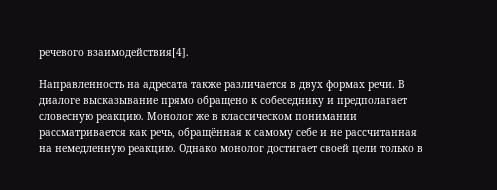речевого взаимодействия[4].

Направленность на адресата также различается в двух формах речи. В диалоге высказывание прямо обращено к собеседнику и предполагает словесную реакцию. Монолог же в классическом понимании рассматривается как речь, обращённая к самому себе и не рассчитанная на немедленную реакцию. Однако монолог достигает своей цели только в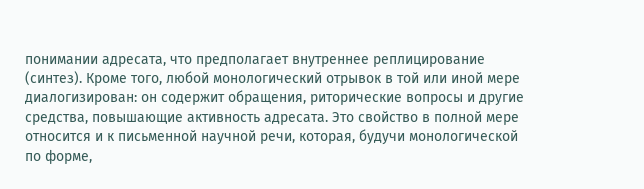понимании адресата, что предполагает внутреннее реплицирование (синтез). Кроме того, любой монологический отрывок в той или иной мере диалогизирован: он содержит обращения, риторические вопросы и другие средства, повышающие активность адресата. Это свойство в полной мере относится и к письменной научной речи, которая, будучи монологической по форме,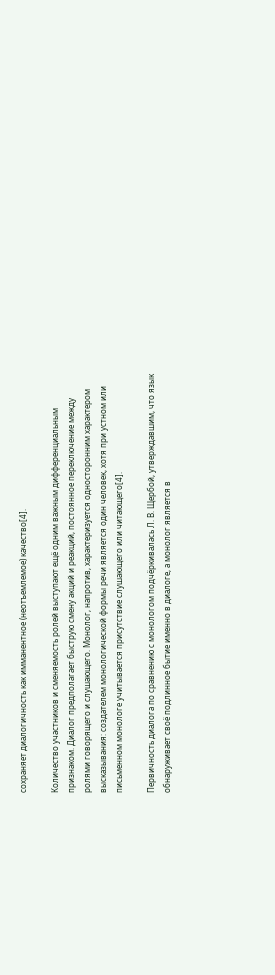сохраняет диалогичность как имманентное (неотъемлемое) качество[4].

Количество участников и сменяемость ролей выступают ещё одним важным дифференциальным признаком. Диалог предполагает быструю смену акций и реакций, постоянное переключение между ролями говорящего и слушающего. Монолог, напротив, характеризуется односторонним характером высказывания: создателем монологической формы речи является один человек, хотя при устном или письменном монологе учитывается присутствие слушающего или читающего[4].

Первичность диалога по сравнению с монологом подчёркивалась Л. В. Щербой, утверждавшим, что язык обнаруживает своё подлинное бытие именно в диалоге, а монолог является в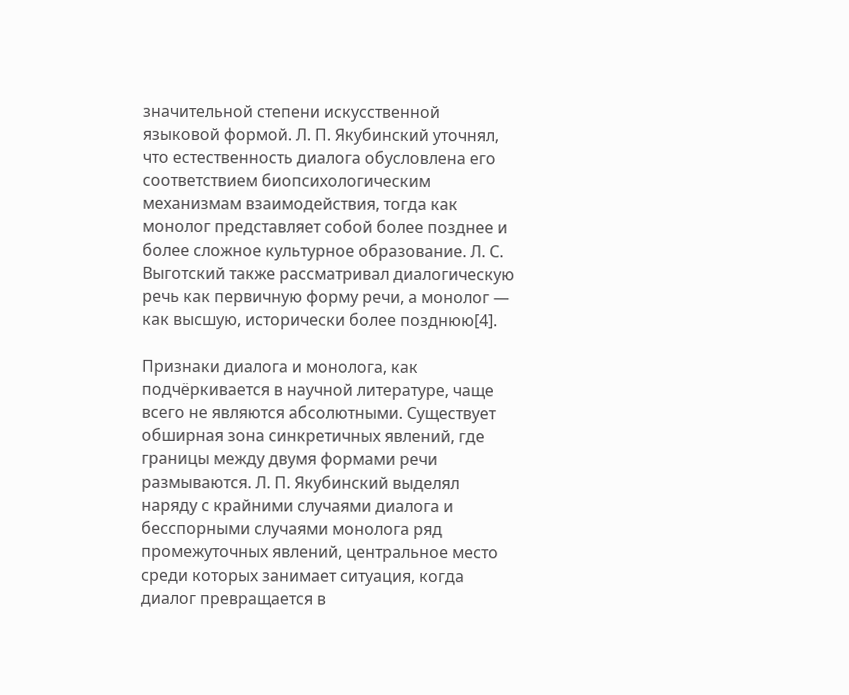значительной степени искусственной языковой формой. Л. П. Якубинский уточнял, что естественность диалога обусловлена его соответствием биопсихологическим механизмам взаимодействия, тогда как монолог представляет собой более позднее и более сложное культурное образование. Л. С. Выготский также рассматривал диалогическую речь как первичную форму речи, а монолог — как высшую, исторически более позднюю[4].

Признаки диалога и монолога, как подчёркивается в научной литературе, чаще всего не являются абсолютными. Существует обширная зона синкретичных явлений, где границы между двумя формами речи размываются. Л. П. Якубинский выделял наряду с крайними случаями диалога и бесспорными случаями монолога ряд промежуточных явлений, центральное место среди которых занимает ситуация, когда диалог превращается в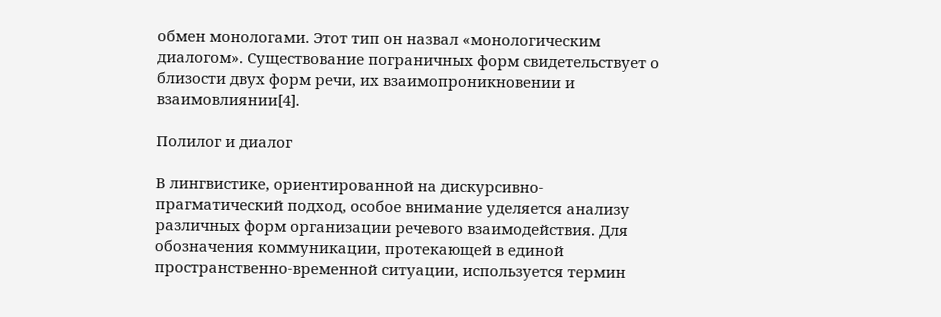обмен монологами. Этот тип он назвал «монологическим диалогом». Существование пограничных форм свидетельствует о близости двух форм речи, их взаимопроникновении и взаимовлиянии[4].

Полилог и диалог

В лингвистике, ориентированной на дискурсивно-прагматический подход, особое внимание уделяется анализу различных форм организации речевого взаимодействия. Для обозначения коммуникации, протекающей в единой пространственно-временной ситуации, используется термин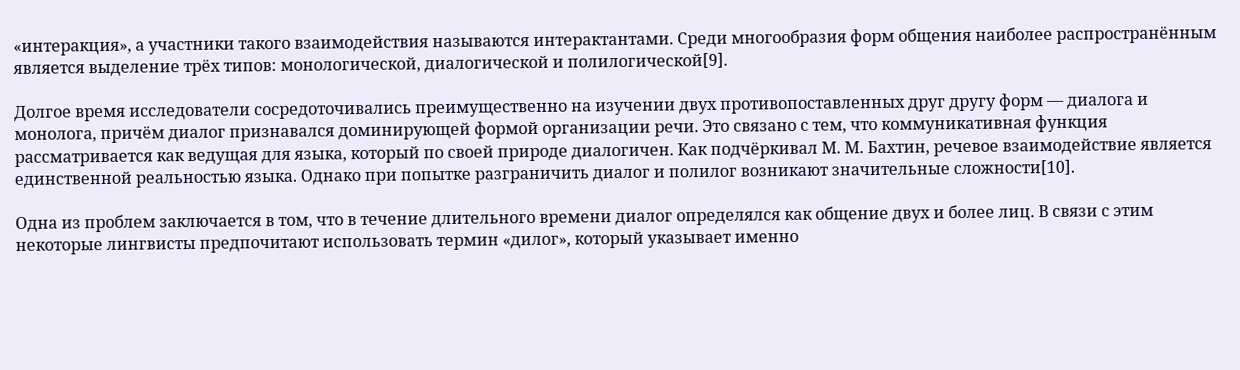«интеракция», а участники такого взаимодействия называются интерактантами. Среди многообразия форм общения наиболее распространённым является выделение трёх типов: монологической, диалогической и полилогической[9].

Долгое время исследователи сосредоточивались преимущественно на изучении двух противопоставленных друг другу форм — диалога и монолога, причём диалог признавался доминирующей формой организации речи. Это связано с тем, что коммуникативная функция рассматривается как ведущая для языка, который по своей природе диалогичен. Как подчёркивал М. М. Бахтин, речевое взаимодействие является единственной реальностью языка. Однако при попытке разграничить диалог и полилог возникают значительные сложности[10].

Одна из проблем заключается в том, что в течение длительного времени диалог определялся как общение двух и более лиц. В связи с этим некоторые лингвисты предпочитают использовать термин «дилог», который указывает именно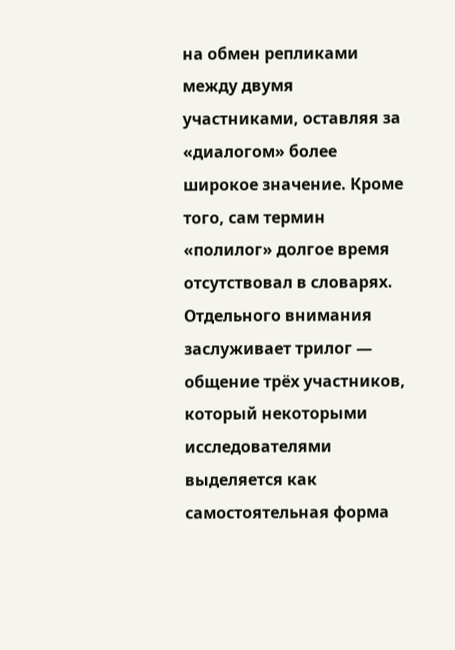на обмен репликами между двумя участниками, оставляя за «диалогом» более широкое значение. Кроме того, сам термин «полилог» долгое время отсутствовал в словарях. Отдельного внимания заслуживает трилог — общение трёх участников, который некоторыми исследователями выделяется как самостоятельная форма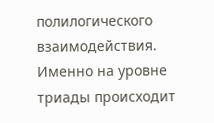полилогического взаимодействия. Именно на уровне триады происходит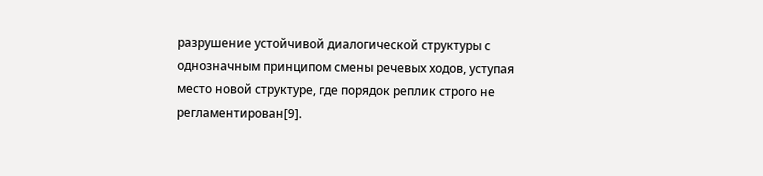разрушение устойчивой диалогической структуры с однозначным принципом смены речевых ходов, уступая место новой структуре, где порядок реплик строго не регламентирован[9].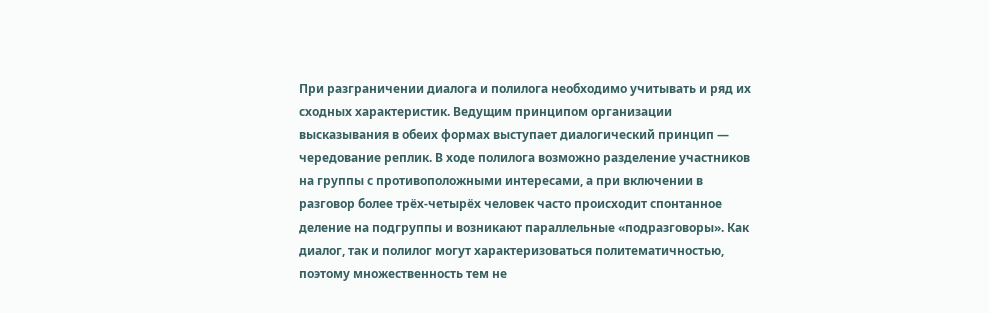При разграничении диалога и полилога необходимо учитывать и ряд их сходных характеристик. Ведущим принципом организации высказывания в обеих формах выступает диалогический принцип — чередование реплик. В ходе полилога возможно разделение участников на группы с противоположными интересами, а при включении в разговор более трёх-четырёх человек часто происходит спонтанное деление на подгруппы и возникают параллельные «подразговоры». Как диалог, так и полилог могут характеризоваться политематичностью, поэтому множественность тем не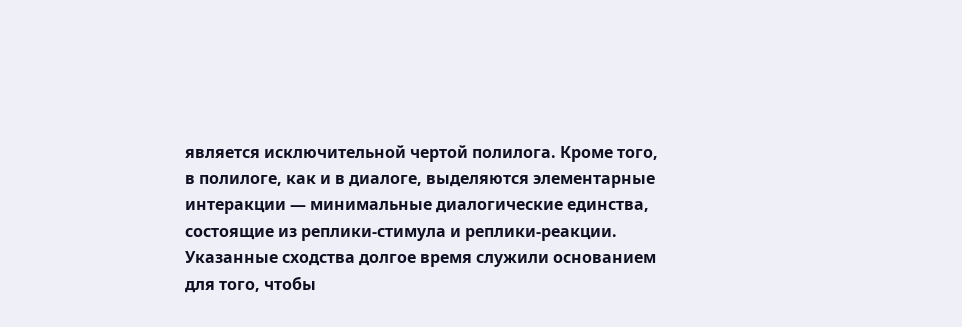является исключительной чертой полилога. Кроме того, в полилоге, как и в диалоге, выделяются элементарные интеракции — минимальные диалогические единства, состоящие из реплики-стимула и реплики-реакции. Указанные сходства долгое время служили основанием для того, чтобы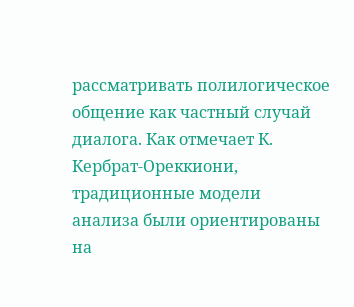рассматривать полилогическое общение как частный случай диалога. Как отмечает К. Кербрат-Ореккиони, традиционные модели анализа были ориентированы на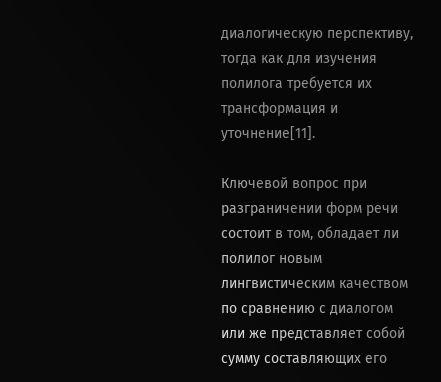диалогическую перспективу, тогда как для изучения полилога требуется их трансформация и уточнение[11].

Ключевой вопрос при разграничении форм речи состоит в том, обладает ли полилог новым лингвистическим качеством по сравнению с диалогом или же представляет собой сумму составляющих его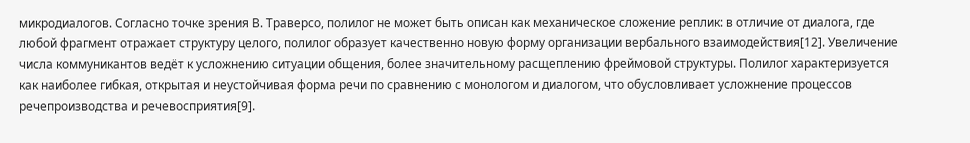микродиалогов. Согласно точке зрения В. Траверсо, полилог не может быть описан как механическое сложение реплик: в отличие от диалога, где любой фрагмент отражает структуру целого, полилог образует качественно новую форму организации вербального взаимодействия[12]. Увеличение числа коммуникантов ведёт к усложнению ситуации общения, более значительному расщеплению фреймовой структуры. Полилог характеризуется как наиболее гибкая, открытая и неустойчивая форма речи по сравнению с монологом и диалогом, что обусловливает усложнение процессов речепроизводства и речевосприятия[9].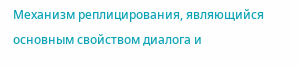Механизм реплицирования, являющийся основным свойством диалога и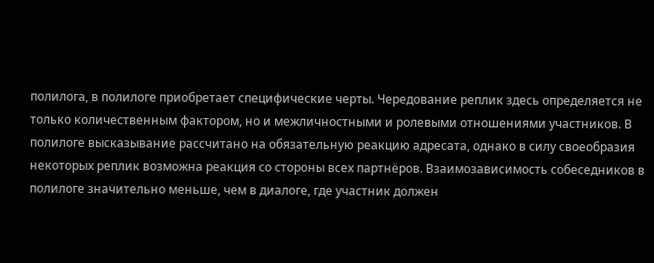полилога, в полилоге приобретает специфические черты. Чередование реплик здесь определяется не только количественным фактором, но и межличностными и ролевыми отношениями участников. В полилоге высказывание рассчитано на обязательную реакцию адресата, однако в силу своеобразия некоторых реплик возможна реакция со стороны всех партнёров. Взаимозависимость собеседников в полилоге значительно меньше, чем в диалоге, где участник должен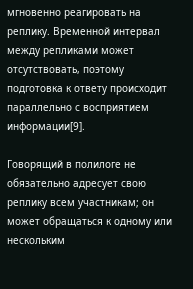мгновенно реагировать на реплику. Временной интервал между репликами может отсутствовать, поэтому подготовка к ответу происходит параллельно с восприятием информации[9].

Говорящий в полилоге не обязательно адресует свою реплику всем участникам; он может обращаться к одному или нескольким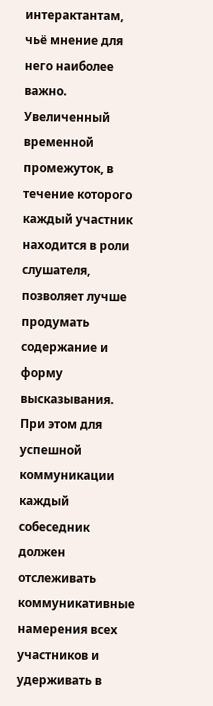интерактантам, чьё мнение для него наиболее важно. Увеличенный временной промежуток, в течение которого каждый участник находится в роли слушателя, позволяет лучше продумать содержание и форму высказывания. При этом для успешной коммуникации каждый собеседник должен отслеживать коммуникативные намерения всех участников и удерживать в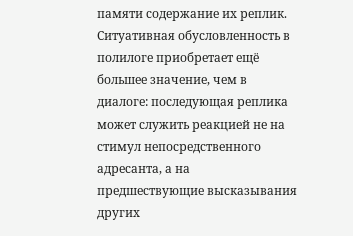памяти содержание их реплик. Ситуативная обусловленность в полилоге приобретает ещё большее значение, чем в диалоге: последующая реплика может служить реакцией не на стимул непосредственного адресанта, а на предшествующие высказывания других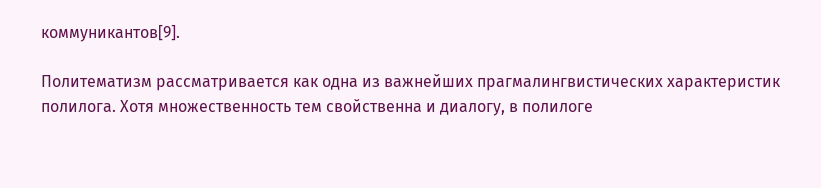коммуникантов[9].

Политематизм рассматривается как одна из важнейших прагмалингвистических характеристик полилога. Хотя множественность тем свойственна и диалогу, в полилоге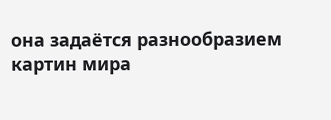она задаётся разнообразием картин мира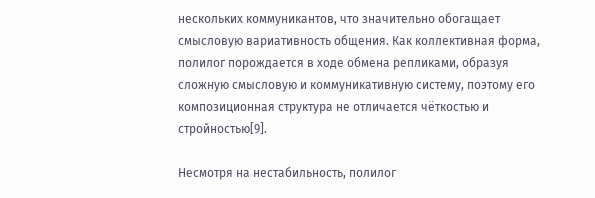нескольких коммуникантов, что значительно обогащает смысловую вариативность общения. Как коллективная форма, полилог порождается в ходе обмена репликами, образуя сложную смысловую и коммуникативную систему, поэтому его композиционная структура не отличается чёткостью и стройностью[9].

Несмотря на нестабильность, полилог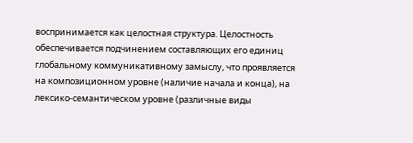воспринимается как целостная структура. Целостность обеспечивается подчинением составляющих его единиц глобальному коммуникативному замыслу, что проявляется на композиционном уровне (наличие начала и конца), на лексико-семантическом уровне (различные виды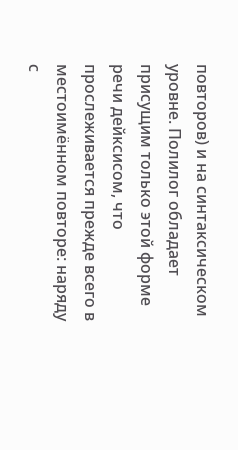повторов) и на синтаксическом уровне. Полилог обладает присущим только этой форме речи дейксисом, что прослеживается прежде всего в местоимённом повторе: наряду с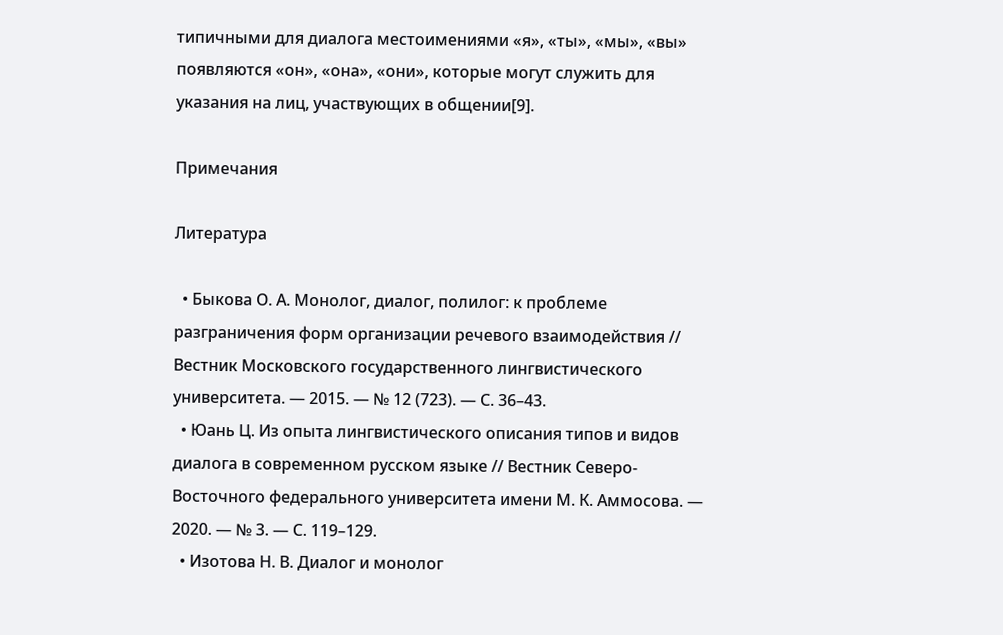типичными для диалога местоимениями «я», «ты», «мы», «вы» появляются «он», «она», «они», которые могут служить для указания на лиц, участвующих в общении[9].

Примечания

Литература

  • Быкова О. А. Монолог, диалог, полилог: к проблеме разграничения форм организации речевого взаимодействия // Вестник Московского государственного лингвистического университета. — 2015. — № 12 (723). — С. 36–43.
  • Юань Ц. Из опыта лингвистического описания типов и видов диалога в современном русском языке // Вестник Северо-Восточного федерального университета имени М. К. Аммосова. — 2020. — № 3. — С. 119–129.
  • Изотова Н. В. Диалог и монолог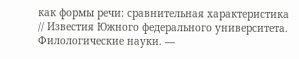как формы речи: сравнительная характеристика // Известия Южного федерального университета. Филологические науки. —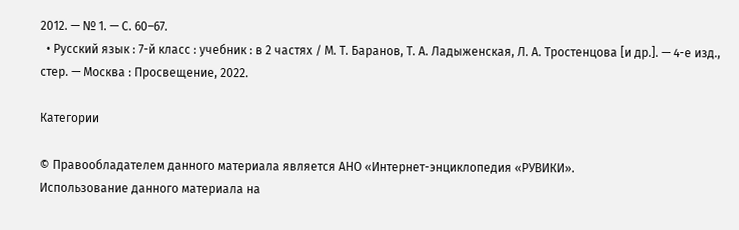2012. — № 1. — С. 60–67.
  • Русский язык : 7-й класс : учебник : в 2 частях / М. Т. Баранов, Т. А. Ладыженская, Л. А. Тростенцова [и др.]. — 4-е изд., стер. — Москва : Просвещение, 2022.

Категории

© Правообладателем данного материала является АНО «Интернет-энциклопедия «РУВИКИ».
Использование данного материала на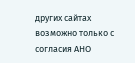других сайтах возможно только с согласия АНО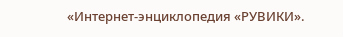«Интернет-энциклопедия «РУВИКИ».